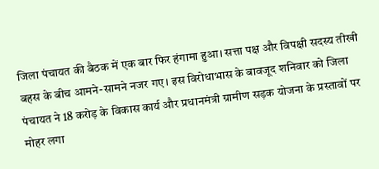जिला पंचायत की बैठक में एक बार फिर हंगामा हुआ। सत्ता पक्ष और विपक्षी सदस्य तीखी बहस के बीच आमने-सामने नजर गए। इस विरोधाभास के बावजूद शनिवार को जिला पंचायत ने 18 करोड़ के विकास कार्य और प्रधानमंत्री ग्रामीण सड़क योजना के प्रस्तावों पर मोहर लगा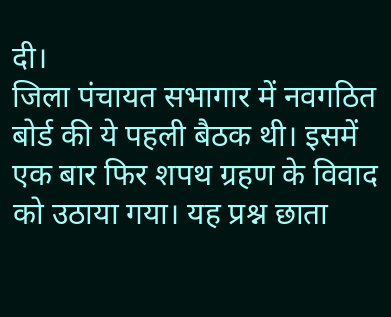दी।
जिला पंचायत सभागार में नवगठित बोर्ड की ये पहली बैठक थी। इसमें एक बार फिर शपथ ग्रहण के विवाद को उठाया गया। यह प्रश्न छाता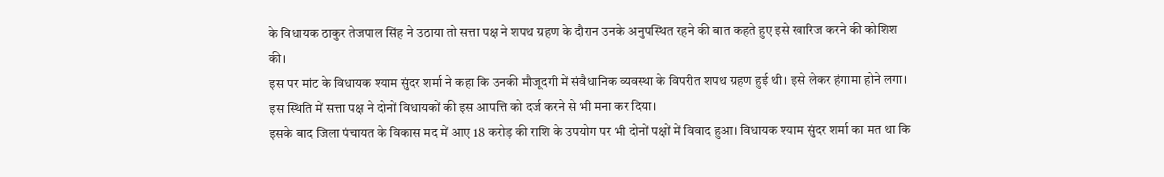के विधायक ठाकुर तेजपाल सिंह ने उठाया तो सत्ता पक्ष ने शपथ ग्रहण के दौरान उनके अनुपस्थित रहने की बात कहते हुए इसे खारिज करने की कोशिश की।
इस पर मांट के विधायक श्याम सुंदर शर्मा ने कहा कि उनकी मौजूदगी में संवैधानिक व्यवस्था के विपरीत शपथ ग्रहण हुई थी। इसे लेकर हंगामा होने लगा। इस स्थिति में सत्ता पक्ष ने दोनों विधायकों की इस आपत्ति को दर्ज करने से भी मना कर दिया।
इसके बाद जिला पंचायत के विकास मद में आए 18 करोड़ की राशि के उपयोग पर भी दोनों पक्षों में विवाद हुआ। विधायक श्याम सुंदर शर्मा का मत था कि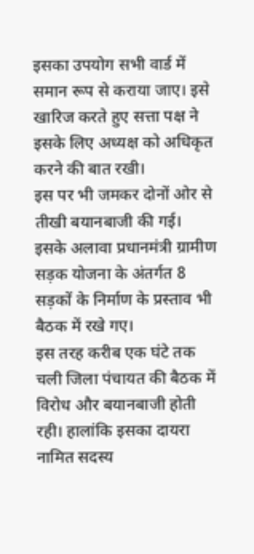इसका उपयोग सभी वार्ड में समान रूप से कराया जाए। इसे खारिज करते हुए सत्ता पक्ष ने इसके लिए अध्यक्ष को अधिकृत करने की बात रखी।
इस पर भी जमकर दोनों ओर से तीखी बयानबाजी की गई। इसके अलावा प्रधानमंत्री ग्रामीण सड़क योजना के अंतर्गत 8 सड़कों के निर्माण के प्रस्ताव भी बैठक में रखे गए।
इस तरह करीब एक घंटे तक चली जिला पंचायत की बैठक में विरोध और बयानबाजी होती रही। हालांकि इसका दायरा नामित सदस्य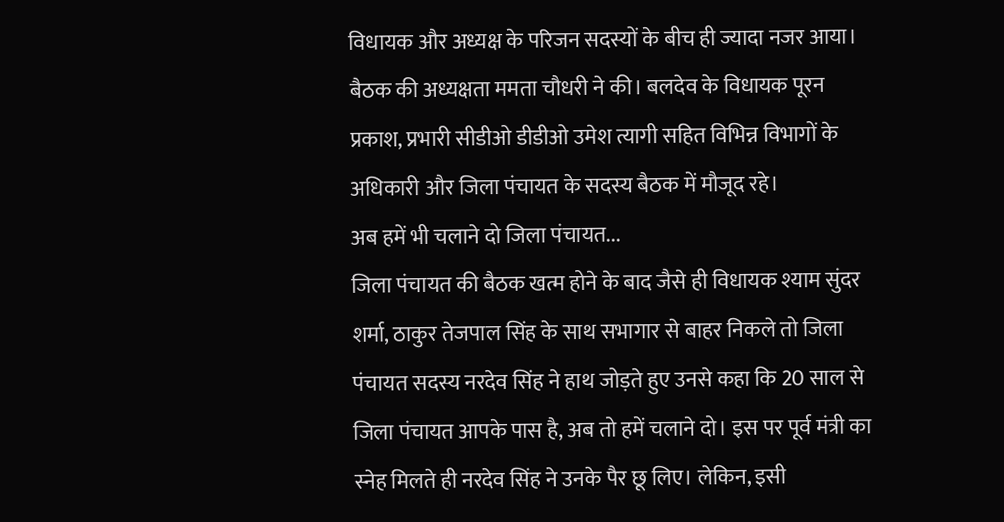विधायक और अध्यक्ष के परिजन सदस्यों के बीच ही ज्यादा नजर आया। बैठक की अध्यक्षता ममता चौधरी ने की। बलदेव के विधायक पूरन प्रकाश, प्रभारी सीडीओ डीडीओ उमेश त्यागी सहित विभिन्न विभागों के अधिकारी और जिला पंचायत के सदस्य बैठक में मौजूद रहे।
अब हमें भी चलाने दो जिला पंचायत...
जिला पंचायत की बैठक खत्म होने के बाद जैसे ही विधायक श्याम सुंदर शर्मा, ठाकुर तेजपाल सिंह के साथ सभागार से बाहर निकले तो जिला पंचायत सदस्य नरदेव सिंह ने हाथ जोड़ते हुए उनसे कहा कि 20 साल से जिला पंचायत आपके पास है, अब तो हमें चलाने दो। इस पर पूर्व मंत्री का स्नेह मिलते ही नरदेव सिंह ने उनके पैर छू लिए। लेकिन, इसी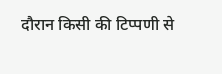दौरान किसी की टिप्पणी से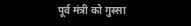पूर्व मंत्री को गुस्सा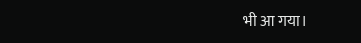भी आ गया।